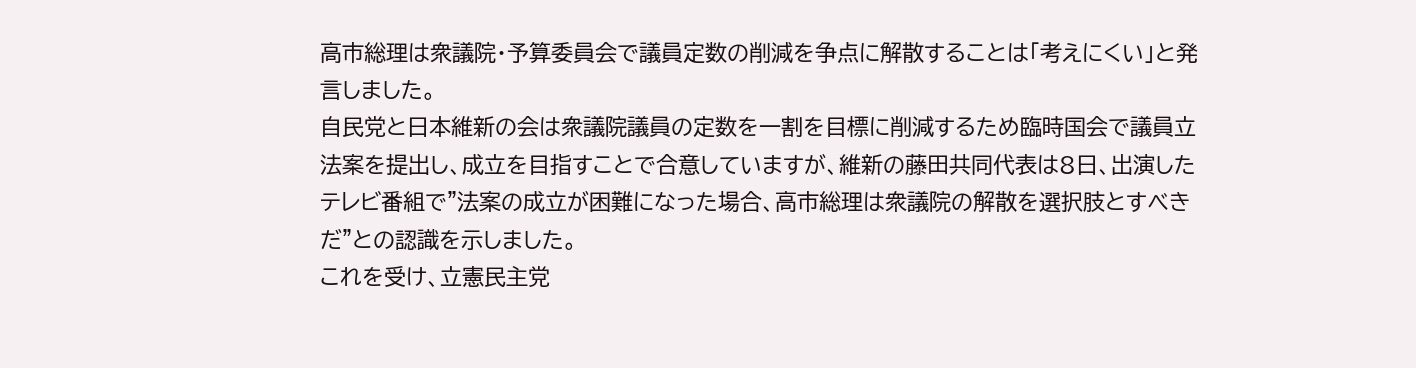高市総理は衆議院・予算委員会で議員定数の削減を争点に解散することは「考えにくい」と発言しました。
自民党と日本維新の会は衆議院議員の定数を一割を目標に削減するため臨時国会で議員立法案を提出し、成立を目指すことで合意していますが、維新の藤田共同代表は8日、出演したテレビ番組で"法案の成立が困難になった場合、高市総理は衆議院の解散を選択肢とすべきだ"との認識を示しました。
これを受け、立憲民主党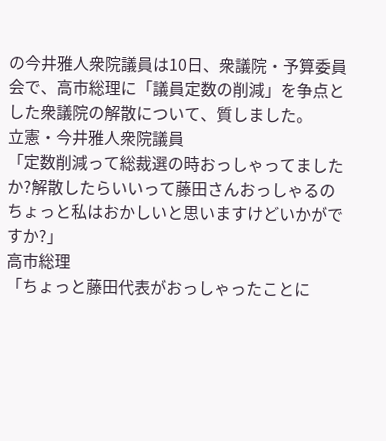の今井雅人衆院議員は10日、衆議院・予算委員会で、高市総理に「議員定数の削減」を争点とした衆議院の解散について、質しました。
立憲・今井雅人衆院議員
「定数削減って総裁選の時おっしゃってましたか?解散したらいいって藤田さんおっしゃるのちょっと私はおかしいと思いますけどいかがですか?」
高市総理
「ちょっと藤田代表がおっしゃったことに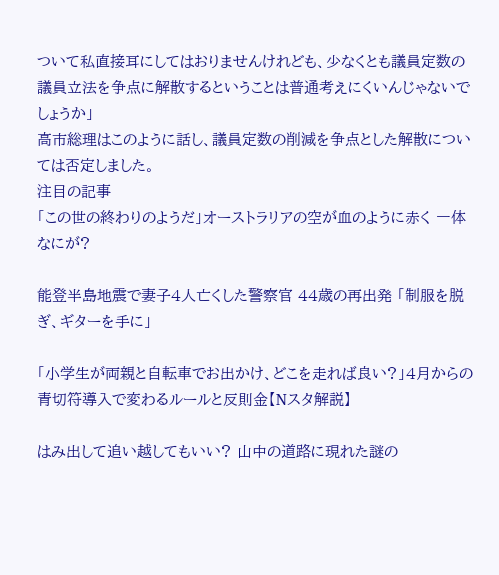ついて私直接耳にしてはおりませんけれども、少なくとも議員定数の議員立法を争点に解散するということは普通考えにくいんじゃないでしょうか」
高市総理はこのように話し、議員定数の削減を争点とした解散については否定しました。
注目の記事
「この世の終わりのようだ」オーストラリアの空が血のように赤く 一体なにが?

能登半島地震で妻子4人亡くした警察官 44歳の再出発 「制服を脱ぎ、ギターを手に」

「小学生が両親と自転車でお出かけ、どこを走れば良い?」4月からの青切符導入で変わるルールと反則金【Nスタ解説】

はみ出して追い越してもいい? 山中の道路に現れた謎の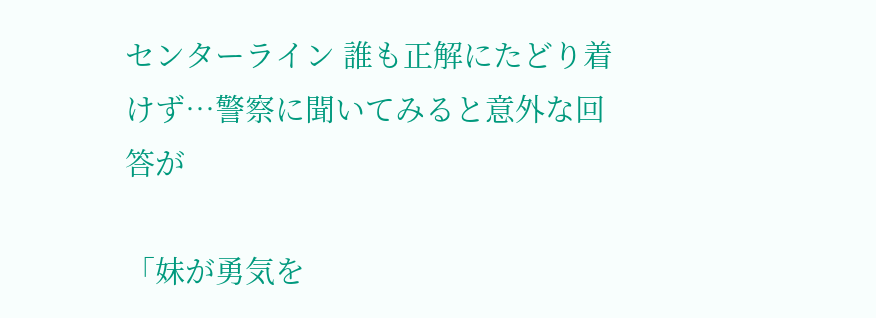センターライン 誰も正解にたどり着けず…警察に聞いてみると意外な回答が

「妹が勇気を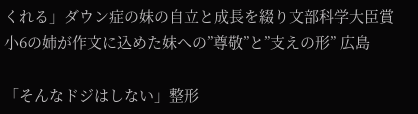くれる」ダウン症の妹の自立と成長を綴り文部科学大臣賞 小6の姉が作文に込めた妹への”尊敬”と”支えの形” 広島

「そんなドジはしない」整形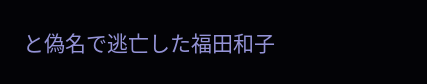と偽名で逃亡した福田和子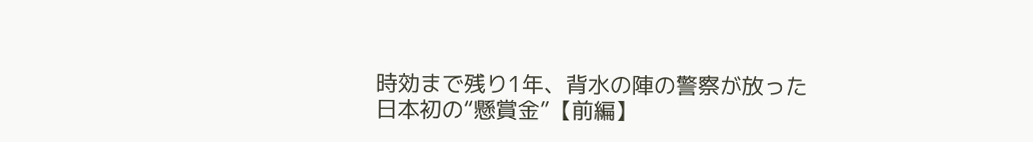時効まで残り1年、背水の陣の警察が放った日本初の“懸賞金”【前編】